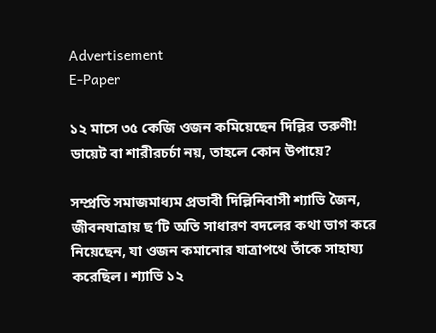Advertisement
E-Paper

১২ মাসে ৩৫ কেজি ওজন কমিয়েছেন দিল্লির তরুণী! ডায়েট বা শারীরচর্চা নয়, তাহলে কোন উপায়ে?

সম্প্রতি সমাজমাধ্যম প্রভাবী দিল্লিনিবাসী শ্যাভি জৈন, জীবনযাত্রায় ছ’টি অতি সাধারণ বদলের কথা ভাগ করে নিয়েছেন, যা ওজন কমানোর যাত্রাপথে তাঁকে সাহায্য করেছিল। শ্যাভি ১২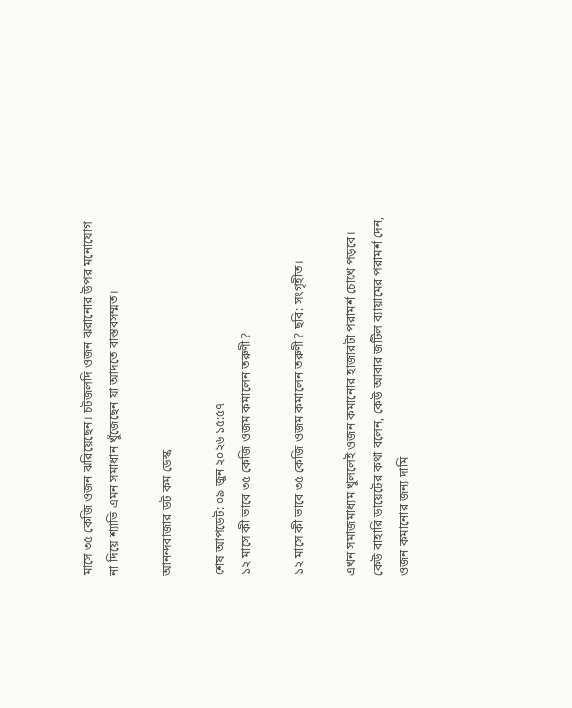মাসে ৩৫ কেজি ওজন ঝরিয়েছেন। চটজলদি ওজন ঝরানোর উপর মনোযোগ না দিয়ে শ্যাভি এমন সমাধান খুঁজেছেন যা আদতে বাস্তবসম্মত।

আনন্দবাজার ডট কম ডেস্ক

শেষ আপডেট: ০৯ জুন ২০২৬ ১৫:৫৭
১২ মাসে কী ভাবে ৩৫ কেজি ওজম কমালেন তরুণী?

১২ মাসে কী ভাবে ৩৫ কেজি ওজম কমালেন তরুণী? ছবি: সংগৃহীত।

এখন সমাজমাধ্যম খুললেই ওজন কমানোর হাজারটা পরামর্শ চোখে পড়বে। কেউ বাহারি ডায়েটের কথা বলেন, কেউ আবার জটিল ব্যায়ামের পরামর্শ দেন, ওজন কমানোর জন্য দামি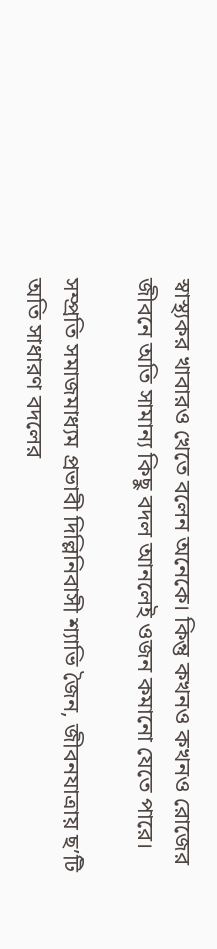স্বাস্থ্যকর খাবারও খেতে বলেন অনেকে। কিন্তু কখনও কখনও রোজের জীবনে অতি সামান্য কিছু বদল আনলেই ওজন কমানো যেতে পারে।

সম্প্রতি সমাজমাধ্যম প্রভাবী দিল্লিনিবাসী শ্যাভি জৈন, জীবনযাত্রায় ছ’টি অতি সাধারণ বদলের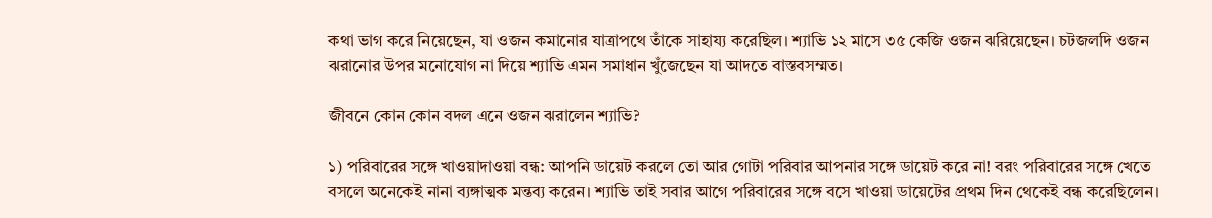কথা ভাগ করে নিয়েছেন, যা ওজন কমানোর যাত্রাপথে তাঁকে সাহায্য করেছিল। শ্যাভি ১২ মাসে ৩৫ কেজি ওজন ঝরিয়েছেন। চটজলদি ওজন ঝরানোর উপর মনোযোগ না দিয়ে শ্যাভি এমন সমাধান খুঁজেছেন যা আদতে বাস্তবসম্মত।

জীবনে কোন কোন বদল এনে ওজন ঝরালেন শ্যাভি?

১) পরিবারের সঙ্গে খাওয়াদাওয়া বন্ধ: আপনি ডায়েট করলে তো আর গোটা পরিবার আপনার সঙ্গে ডায়েট করে না! বরং পরিবারের সঙ্গে খেতে বসলে অনেকেই নানা ব্যঙ্গাত্মক মন্তব্য করেন। শ্যাভি তাই সবার আগে পরিবারের সঙ্গে বসে খাওয়া ডায়েটের প্রথম দিন থেকেই বন্ধ করেছিলেন।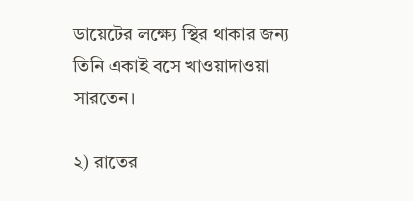ডায়েটের লক্ষ্যে স্থির থাকার জন্য তিনি একাই বসে খাওয়াদাওয়া সারতেন।

২) রাতের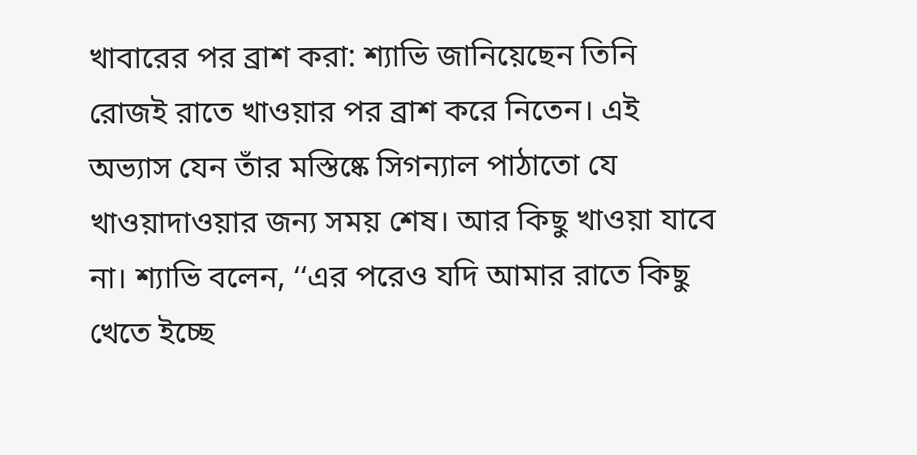খাবারের পর ব্রাশ করা: শ্যাভি জানিয়েছেন তিনি রোজই রাতে খাওয়ার পর ব্রাশ করে নিতেন। এই অভ্যাস যেন তাঁর মস্তিষ্কে সিগন্যাল পাঠাতো যে খাওয়াদাওয়ার জন্য সময় শেষ। আর কিছু খাওয়া যাবে না। শ্যাভি বলেন, ‘‘এর পরেও যদি আমার রাতে কিছু খেতে ইচ্ছে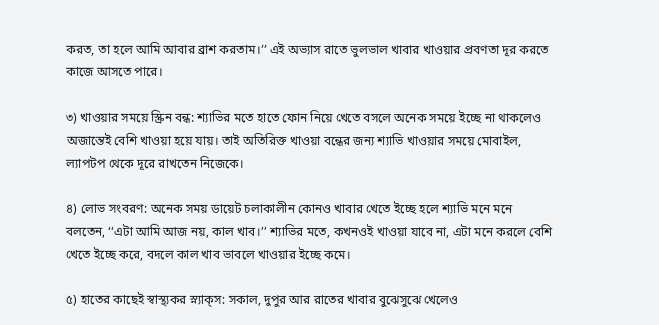করত, তা হলে আমি আবার ব্রাশ করতাম।’’ এই অভ্যাস রাতে ভুলভাল খাবার খাওয়ার প্রবণতা দূর করতে কাজে আসতে পারে।

৩) খাওয়ার সময়ে স্ক্রিন বন্ধ: শ্যাভির মতে হাতে ফোন নিয়ে খেতে বসলে অনেক সময়ে ইচ্ছে না থাকলেও অজান্তেই বেশি খাওয়া হয়ে যায়। তাই অতিরিক্ত খাওয়া বন্ধের জন্য শ্যাভি খাওয়ার সময়ে মোবাইল, ল্যাপটপ থেকে দূরে রাখতেন নিজেকে।

৪) লোভ সংবরণ: অনেক সময় ডায়েট চলাকালীন কোনও খাবার খেতে ইচ্ছে হলে শ্যাভি মনে মনে বলতেন, ‘‘এটা আমি আজ নয়, কাল খাব।’’ শ্যাভির মতে, কখনওই খাওয়া যাবে না, এটা মনে করলে বেশি খেতে ইচ্ছে করে, বদলে কাল খাব ভাবলে খাওয়ার ইচ্ছে কমে।

৫) হাতের কাছেই স্বাস্থ্যকর স্ন্যাক্‌স: সকাল, দুপুর আর রাতের খাবার বুঝেসুঝে খেলেও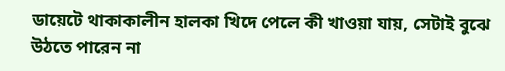ডায়েটে থাকাকালীন হালকা খিদে পেলে কী খাওয়া যায়, সেটাই বুঝে উঠতে পারেন না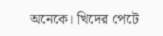অনেকে। খিদের পেটে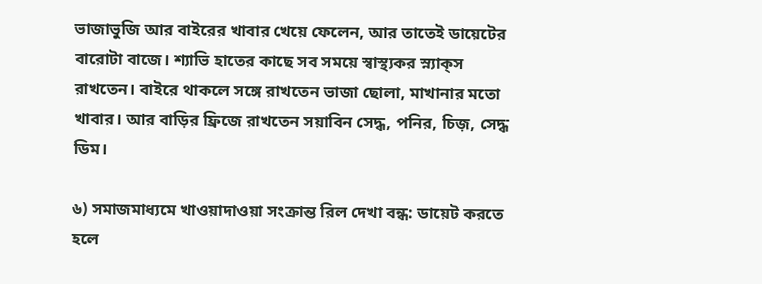ভাজাভুজি আর বাইরের খাবার খেয়ে ফেলেন, আর তাতেই ডায়েটের বারোটা বাজে। শ্যাভি হাতের কাছে সব সময়ে স্বাস্থ্যকর স্ন্যাক্‌স রাখতেন। বাইরে থাকলে সঙ্গে রাখতেন ভাজা ছোলা, মাখানার মতো খাবার। আর বাড়ির ফ্রিজে রাখতেন সয়াবিন সেদ্ধ, পনির, চিজ়, সেদ্ধ ডিম।

৬) সমাজমাধ্যমে খাওয়াদাওয়া সংক্রান্ত রিল দেখা বন্ধ: ডায়েট করতে হলে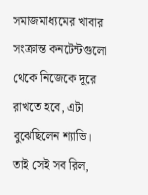সমাজমাধ্যমের খাবার সংক্রান্ত কনটেন্টগুলো থেকে নিজেকে দূরে রাখতে হবে, এটা বুঝেছিলেন শ্যাভি। তাই সেই সব রিল,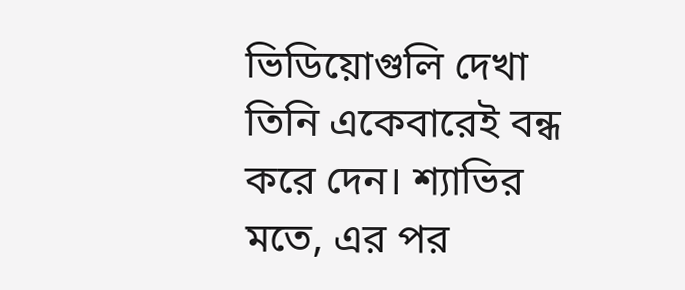ভিডিয়োগুলি দেখা তিনি একেবারেই বন্ধ করে দেন। শ্যাভির মতে, এর পর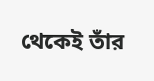থেকেই তাঁর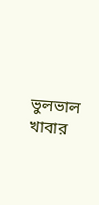ভুলভাল খাবার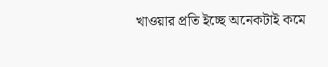খাওয়ার প্রতি ইচ্ছে অনেকটাই কমে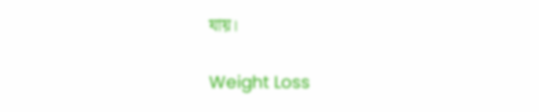যায়।

Weight Loss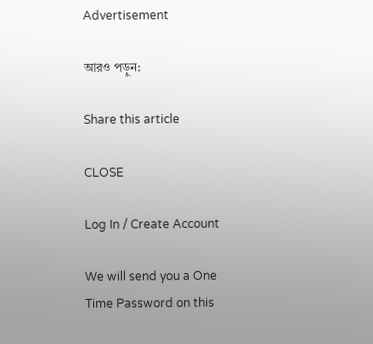Advertisement

আরও পড়ুন:

Share this article

CLOSE

Log In / Create Account

We will send you a One Time Password on this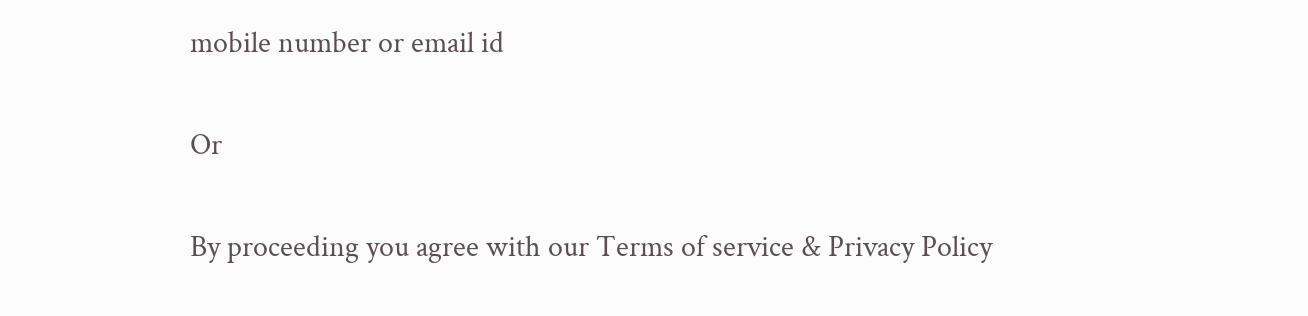mobile number or email id

Or

By proceeding you agree with our Terms of service & Privacy Policy